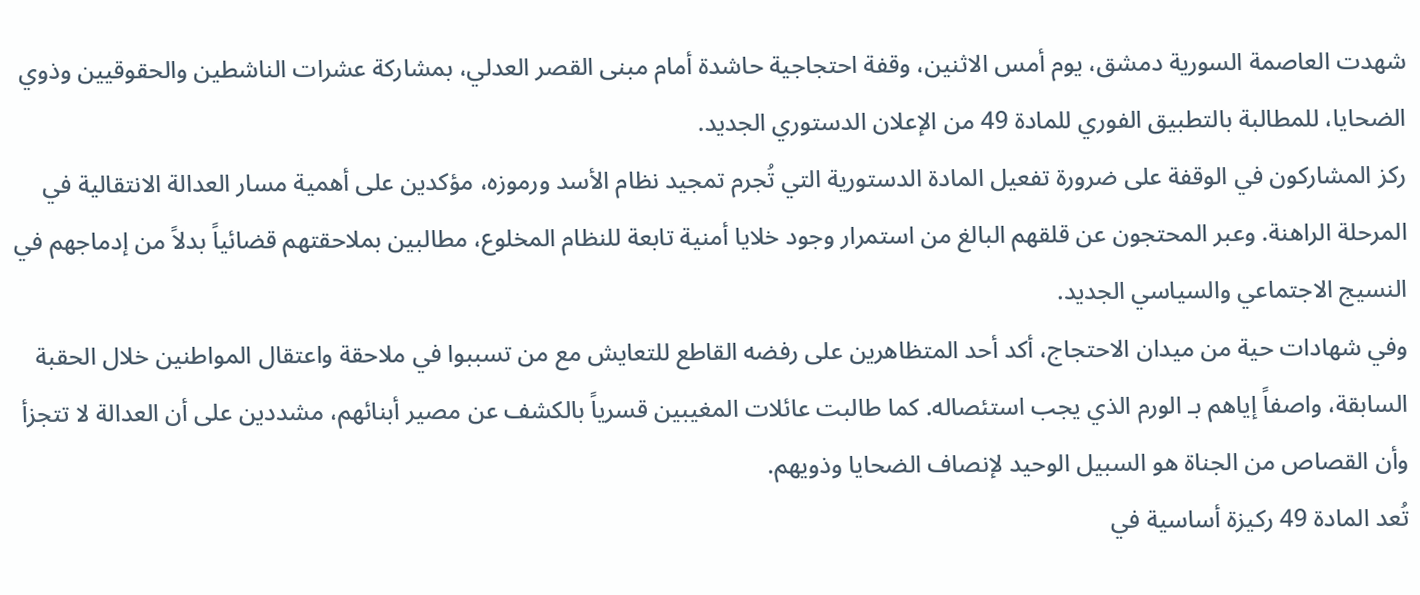شهدت العاصمة السورية دمشق، يوم أمس الاثنين، وقفة احتجاجية حاشدة أمام مبنى القصر العدلي، بمشاركة عشرات الناشطين والحقوقيين وذوي الضحايا، للمطالبة بالتطبيق الفوري للمادة 49 من الإعلان الدستوري الجديد.
ركز المشاركون في الوقفة على ضرورة تفعيل المادة الدستورية التي تُجرم تمجيد نظام الأسد ورموزه، مؤكدين على أهمية مسار العدالة الانتقالية في المرحلة الراهنة. وعبر المحتجون عن قلقهم البالغ من استمرار وجود خلايا أمنية تابعة للنظام المخلوع، مطالبين بملاحقتهم قضائياً بدلاً من إدماجهم في النسيج الاجتماعي والسياسي الجديد.
وفي شهادات حية من ميدان الاحتجاج، أكد أحد المتظاهرين على رفضه القاطع للتعايش مع من تسببوا في ملاحقة واعتقال المواطنين خلال الحقبة السابقة، واصفاً إياهم بـ الورم الذي يجب استئصاله. كما طالبت عائلات المغيبين قسرياً بالكشف عن مصير أبنائهم، مشددين على أن العدالة لا تتجزأ وأن القصاص من الجناة هو السبيل الوحيد لإنصاف الضحايا وذويهم.
تُعد المادة 49 ركيزة أساسية في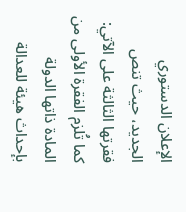الإعلان الدستوري الجديد، حيث تنص فقرتها الثالثة على الآتي:
كما تُلزم الفقرة الأولى من المادة ذاتها الدولة بإحداث هيئة للعدالة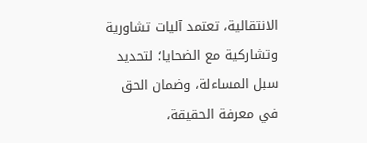الانتقالية، تعتمد آليات تشاورية وتشاركية مع الضحايا؛ لتحديد سبل المساءلة، وضمان الحق في معرفة الحقيقة،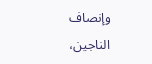وإنصاف الناجين،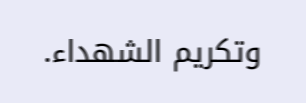وتكريم الشهداء.